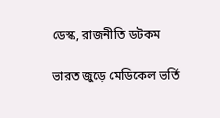ডেস্ক, রাজনীতি ডটকম

ভারত জুড়ে মেডিকেল ভর্তি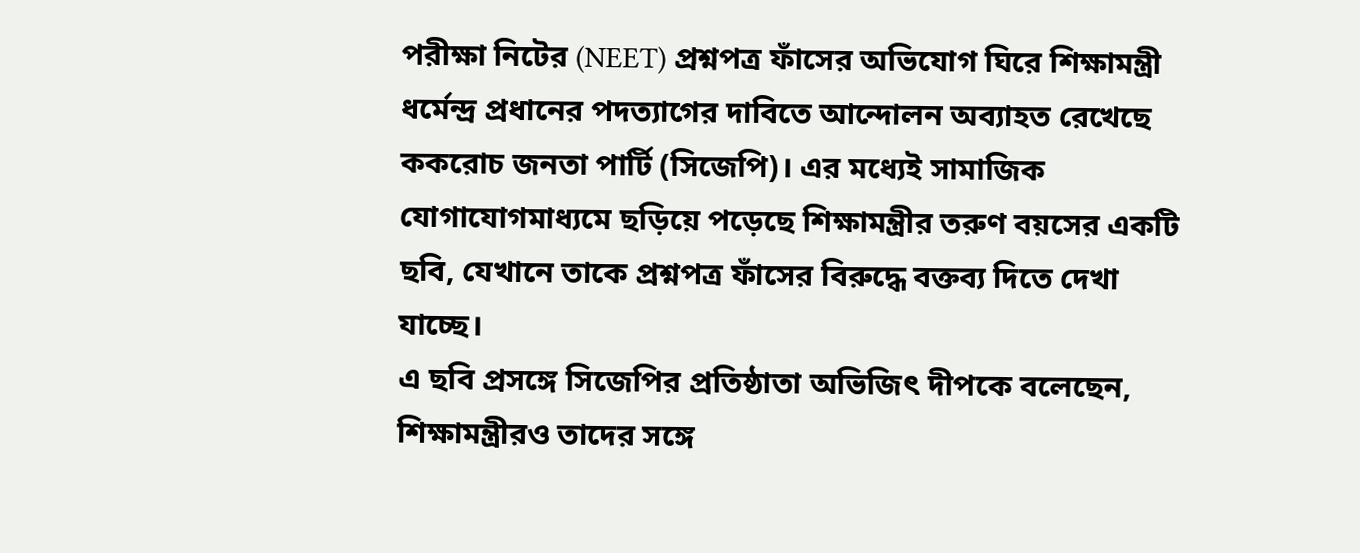পরীক্ষা নিটের (NEET) প্রশ্নপত্র ফাঁসের অভিযোগ ঘিরে শিক্ষামন্ত্রী ধর্মেন্দ্র প্রধানের পদত্যাগের দাবিতে আন্দোলন অব্যাহত রেখেছে ককরোচ জনতা পার্টি (সিজেপি)। এর মধ্যেই সামাজিক যোগাযোগমাধ্যমে ছড়িয়ে পড়েছে শিক্ষামন্ত্রীর তরুণ বয়সের একটি ছবি, যেখানে তাকে প্রশ্নপত্র ফাঁসের বিরুদ্ধে বক্তব্য দিতে দেখা যাচ্ছে।
এ ছবি প্রসঙ্গে সিজেপির প্রতিষ্ঠাতা অভিজিৎ দীপকে বলেছেন, শিক্ষামন্ত্রীরও তাদের সঙ্গে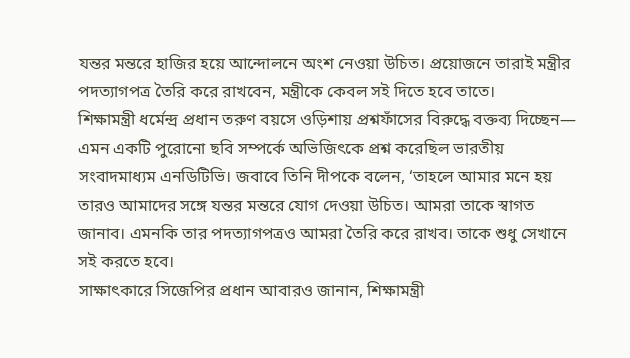যন্তর মন্তরে হাজির হয়ে আন্দোলনে অংশ নেওয়া উচিত। প্রয়োজনে তারাই মন্ত্রীর পদত্যাগপত্র তৈরি করে রাখবেন, মন্ত্রীকে কেবল সই দিতে হবে তাতে।
শিক্ষামন্ত্রী ধর্মেন্দ্র প্রধান তরুণ বয়সে ওড়িশায় প্রশ্নফাঁসের বিরুদ্ধে বক্তব্য দিচ্ছেন— এমন একটি পুরোনো ছবি সম্পর্কে অভিজিৎকে প্রশ্ন করেছিল ভারতীয় সংবাদমাধ্যম এনডিটিভি। জবাবে তিনি দীপকে বলেন, ‘তাহলে আমার মনে হয় তারও আমাদের সঙ্গে যন্তর মন্তরে যোগ দেওয়া উচিত। আমরা তাকে স্বাগত জানাব। এমনকি তার পদত্যাগপত্রও আমরা তৈরি করে রাখব। তাকে শুধু সেখানে সই করতে হবে।
সাক্ষাৎকারে সিজেপির প্রধান আবারও জানান, শিক্ষামন্ত্রী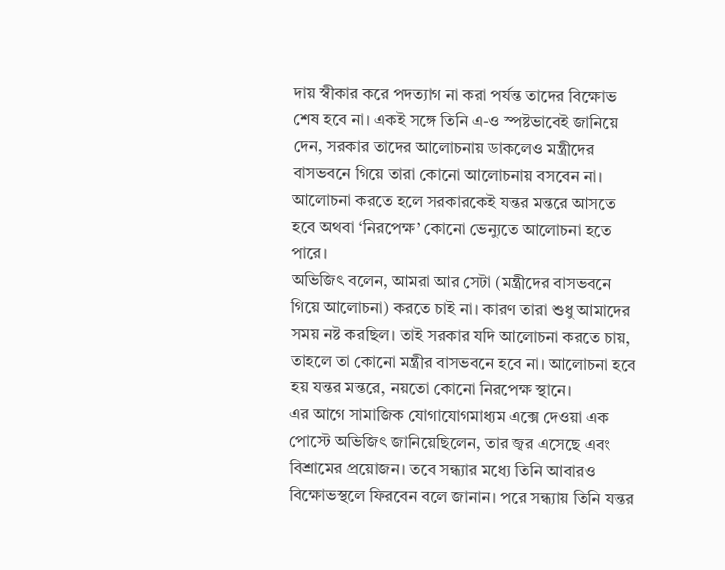দায় স্বীকার করে পদত্যাগ না করা পর্যন্ত তাদের বিক্ষোভ শেষ হবে না। একই সঙ্গে তিনি এ-ও স্পষ্টভাবেই জানিয়ে দেন, সরকার তাদের আলোচনায় ডাকলেও মন্ত্রীদের বাসভবনে গিয়ে তারা কোনো আলোচনায় বসবেন না। আলোচনা করতে হলে সরকারকেই যন্তর মন্তরে আসতে হবে অথবা ‘নিরপেক্ষ’ কোনো ভেন্যুতে আলোচনা হতে পারে।
অভিজিৎ বলেন, আমরা আর সেটা (মন্ত্রীদের বাসভবনে গিয়ে আলোচনা) করতে চাই না। কারণ তারা শুধু আমাদের সময় নষ্ট করছিল। তাই সরকার যদি আলোচনা করতে চায়, তাহলে তা কোনো মন্ত্রীর বাসভবনে হবে না। আলোচনা হবে হয় যন্তর মন্তরে, নয়তো কোনো নিরপেক্ষ স্থানে।
এর আগে সামাজিক যোগাযোগমাধ্যম এক্সে দেওয়া এক পোস্টে অভিজিৎ জানিয়েছিলেন, তার জ্বর এসেছে এবং বিশ্রামের প্রয়োজন। তবে সন্ধ্যার মধ্যে তিনি আবারও বিক্ষোভস্থলে ফিরবেন বলে জানান। পরে সন্ধ্যায় তিনি যন্তর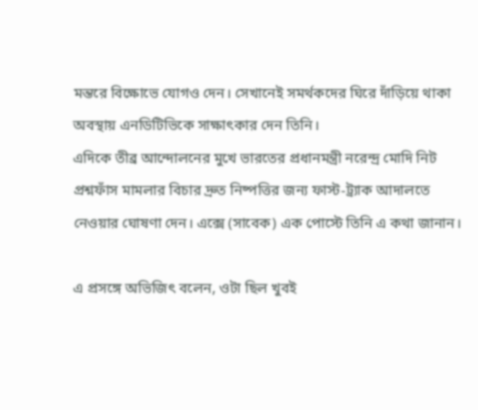মন্তরে বিক্ষোভে যোগও দেন। সেখানেই সমর্থকদের ঘিরে দাঁড়িয়ে থাকা অবস্থায় এনডিটিভিকে সাক্ষাৎকার দেন তিনি।
এদিকে তীব্র আন্দোলনের মুখে ভারতের প্রধানমন্ত্রী নরেন্দ্র মোদি নিট প্রশ্নফাঁস মামলার বিচার দ্রুত নিষ্পত্তির জন্য ফাস্ট-ট্র্যাক আদালতে নেওয়ার ঘোষণা দেন। এক্সে (সাবেক) এক পোস্টে তিনি এ কথা জানান।

এ প্রসঙ্গে অভিজিৎ বলেন, ওটা ছিল খুবই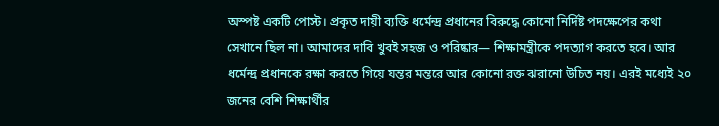অস্পষ্ট একটি পোস্ট। প্রকৃত দায়ী ব্যক্তি ধর্মেন্দ্র প্রধানের বিরুদ্ধে কোনো নির্দিষ্ট পদক্ষেপের কথা সেখানে ছিল না। আমাদের দাবি খুবই সহজ ও পরিষ্কার— শিক্ষামন্ত্রীকে পদত্যাগ করতে হবে। আর ধর্মেন্দ্র প্রধানকে রক্ষা করতে গিয়ে যন্তর মন্তরে আর কোনো রক্ত ঝরানো উচিত নয়। এরই মধ্যেই ২০ জনের বেশি শিক্ষার্থীর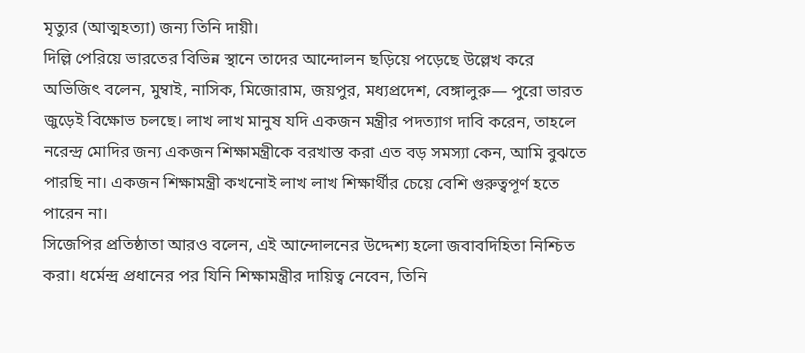মৃত্যুর (আত্মহত্যা) জন্য তিনি দায়ী।
দিল্লি পেরিয়ে ভারতের বিভিন্ন স্থানে তাদের আন্দোলন ছড়িয়ে পড়েছে উল্লেখ করে অভিজিৎ বলেন, মুম্বাই, নাসিক, মিজোরাম, জয়পুর, মধ্যপ্রদেশ, বেঙ্গালুরু— পুরো ভারত জুড়েই বিক্ষোভ চলছে। লাখ লাখ মানুষ যদি একজন মন্ত্রীর পদত্যাগ দাবি করেন, তাহলে নরেন্দ্র মোদির জন্য একজন শিক্ষামন্ত্রীকে বরখাস্ত করা এত বড় সমস্যা কেন, আমি বুঝতে পারছি না। একজন শিক্ষামন্ত্রী কখনোই লাখ লাখ শিক্ষার্থীর চেয়ে বেশি গুরুত্বপূর্ণ হতে পারেন না।
সিজেপির প্রতিষ্ঠাতা আরও বলেন, এই আন্দোলনের উদ্দেশ্য হলো জবাবদিহিতা নিশ্চিত করা। ধর্মেন্দ্র প্রধানের পর যিনি শিক্ষামন্ত্রীর দায়িত্ব নেবেন, তিনি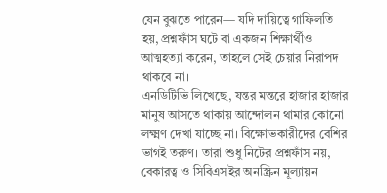যেন বুঝতে পারেন— যদি দায়িত্বে গাফিলতি হয়, প্রশ্নফাঁস ঘটে বা একজন শিক্ষার্থীও আত্মহত্যা করেন, তাহলে সেই চেয়ার নিরাপদ থাকবে না।
এনডিটিভি লিখেছে, যন্তর মন্তরে হাজার হাজার মানুষ আসতে থাকায় আন্দোলন থামার কোনো লক্ষ্মণ দেখা যাচ্ছে না। বিক্ষোভকারীদের বেশির ভাগই তরুণ। তারা শুধু নিটের প্রশ্নফাঁস নয়, বেকারত্ব ও সিবিএসইর অনস্ক্রিন মূল্যায়ন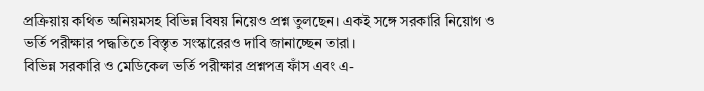প্রক্রিয়ায় কথিত অনিয়মসহ বিভিন্ন বিষয় নিয়েও প্রশ্ন তুলছেন। একই সঙ্গে সরকারি নিয়োগ ও ভর্তি পরীক্ষার পদ্ধতিতে বিস্তৃত সংস্কারেরও দাবি জানাচ্ছেন তারা।
বিভিন্ন সরকারি ও মেডিকেল ভর্তি পরীক্ষার প্রশ্নপত্র ফাঁস এবং এ-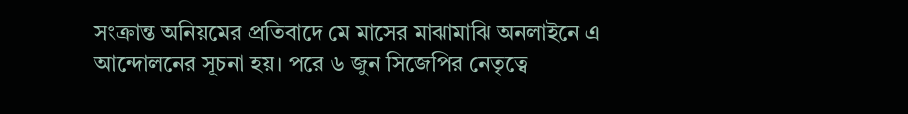সংক্রান্ত অনিয়মের প্রতিবাদে মে মাসের মাঝামাঝি অনলাইনে এ আন্দোলনের সূচনা হয়। পরে ৬ জুন সিজেপির নেতৃত্বে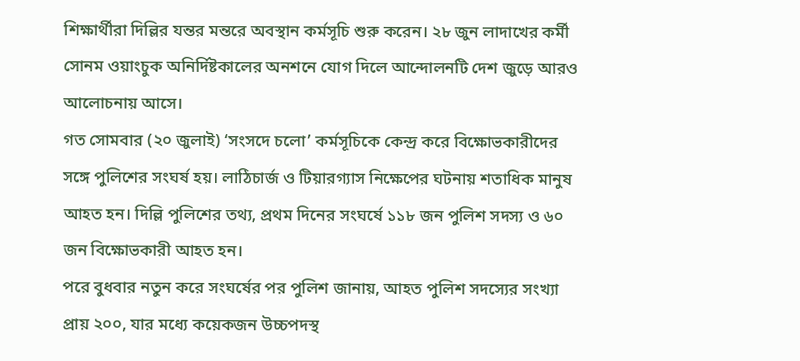শিক্ষার্থীরা দিল্লির যন্তর মন্তরে অবস্থান কর্মসূচি শুরু করেন। ২৮ জুন লাদাখের কর্মী সোনম ওয়াংচুক অনির্দিষ্টকালের অনশনে যোগ দিলে আন্দোলনটি দেশ জুড়ে আরও আলোচনায় আসে।
গত সোমবার (২০ জুলাই) ‘সংসদে চলো’ কর্মসূচিকে কেন্দ্র করে বিক্ষোভকারীদের সঙ্গে পুলিশের সংঘর্ষ হয়। লাঠিচার্জ ও টিয়ারগ্যাস নিক্ষেপের ঘটনায় শতাধিক মানুষ আহত হন। দিল্লি পুলিশের তথ্য, প্রথম দিনের সংঘর্ষে ১১৮ জন পুলিশ সদস্য ও ৬০ জন বিক্ষোভকারী আহত হন।
পরে বুধবার নতুন করে সংঘর্ষের পর পুলিশ জানায়, আহত পুলিশ সদস্যের সংখ্যা প্রায় ২০০, যার মধ্যে কয়েকজন উচ্চপদস্থ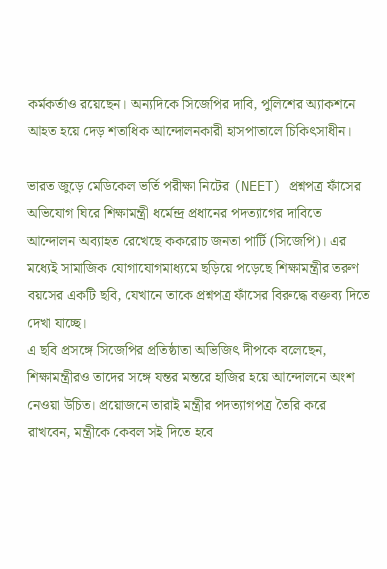কর্মকর্তাও রয়েছেন। অন্যদিকে সিজেপির দাবি, পুলিশের অ্যাকশনে আহত হয়ে দেড় শতাধিক আন্দোলনকারী হাসপাতালে চিকিৎসাধীন।

ভারত জুড়ে মেডিকেল ভর্তি পরীক্ষা নিটের (NEET) প্রশ্নপত্র ফাঁসের অভিযোগ ঘিরে শিক্ষামন্ত্রী ধর্মেন্দ্র প্রধানের পদত্যাগের দাবিতে আন্দোলন অব্যাহত রেখেছে ককরোচ জনতা পার্টি (সিজেপি)। এর মধ্যেই সামাজিক যোগাযোগমাধ্যমে ছড়িয়ে পড়েছে শিক্ষামন্ত্রীর তরুণ বয়সের একটি ছবি, যেখানে তাকে প্রশ্নপত্র ফাঁসের বিরুদ্ধে বক্তব্য দিতে দেখা যাচ্ছে।
এ ছবি প্রসঙ্গে সিজেপির প্রতিষ্ঠাতা অভিজিৎ দীপকে বলেছেন, শিক্ষামন্ত্রীরও তাদের সঙ্গে যন্তর মন্তরে হাজির হয়ে আন্দোলনে অংশ নেওয়া উচিত। প্রয়োজনে তারাই মন্ত্রীর পদত্যাগপত্র তৈরি করে রাখবেন, মন্ত্রীকে কেবল সই দিতে হবে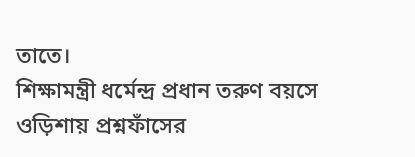তাতে।
শিক্ষামন্ত্রী ধর্মেন্দ্র প্রধান তরুণ বয়সে ওড়িশায় প্রশ্নফাঁসের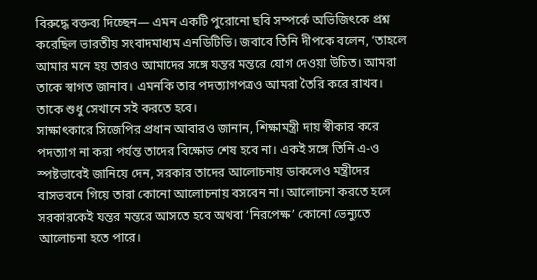বিরুদ্ধে বক্তব্য দিচ্ছেন— এমন একটি পুরোনো ছবি সম্পর্কে অভিজিৎকে প্রশ্ন করেছিল ভারতীয় সংবাদমাধ্যম এনডিটিভি। জবাবে তিনি দীপকে বলেন, ‘তাহলে আমার মনে হয় তারও আমাদের সঙ্গে যন্তর মন্তরে যোগ দেওয়া উচিত। আমরা তাকে স্বাগত জানাব। এমনকি তার পদত্যাগপত্রও আমরা তৈরি করে রাখব। তাকে শুধু সেখানে সই করতে হবে।
সাক্ষাৎকারে সিজেপির প্রধান আবারও জানান, শিক্ষামন্ত্রী দায় স্বীকার করে পদত্যাগ না করা পর্যন্ত তাদের বিক্ষোভ শেষ হবে না। একই সঙ্গে তিনি এ-ও স্পষ্টভাবেই জানিয়ে দেন, সরকার তাদের আলোচনায় ডাকলেও মন্ত্রীদের বাসভবনে গিয়ে তারা কোনো আলোচনায় বসবেন না। আলোচনা করতে হলে সরকারকেই যন্তর মন্তরে আসতে হবে অথবা ‘নিরপেক্ষ’ কোনো ভেন্যুতে আলোচনা হতে পারে।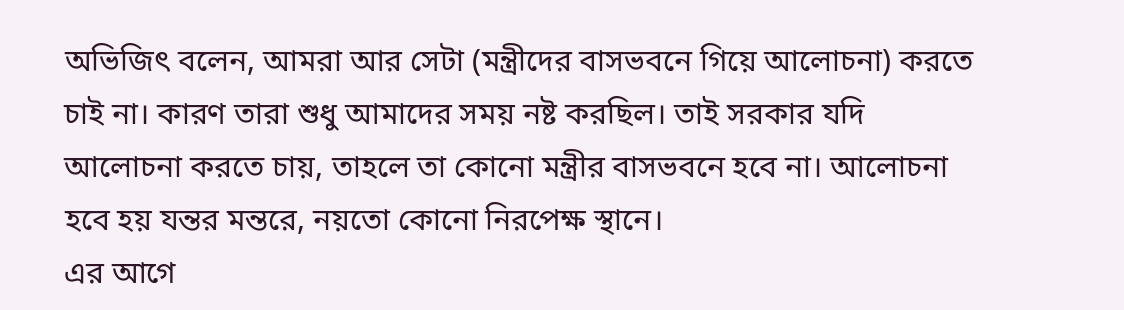অভিজিৎ বলেন, আমরা আর সেটা (মন্ত্রীদের বাসভবনে গিয়ে আলোচনা) করতে চাই না। কারণ তারা শুধু আমাদের সময় নষ্ট করছিল। তাই সরকার যদি আলোচনা করতে চায়, তাহলে তা কোনো মন্ত্রীর বাসভবনে হবে না। আলোচনা হবে হয় যন্তর মন্তরে, নয়তো কোনো নিরপেক্ষ স্থানে।
এর আগে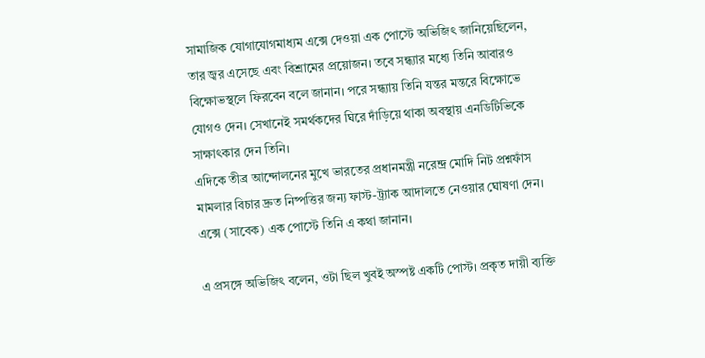সামাজিক যোগাযোগমাধ্যম এক্সে দেওয়া এক পোস্টে অভিজিৎ জানিয়েছিলেন, তার জ্বর এসেছে এবং বিশ্রামের প্রয়োজন। তবে সন্ধ্যার মধ্যে তিনি আবারও বিক্ষোভস্থলে ফিরবেন বলে জানান। পরে সন্ধ্যায় তিনি যন্তর মন্তরে বিক্ষোভে যোগও দেন। সেখানেই সমর্থকদের ঘিরে দাঁড়িয়ে থাকা অবস্থায় এনডিটিভিকে সাক্ষাৎকার দেন তিনি।
এদিকে তীব্র আন্দোলনের মুখে ভারতের প্রধানমন্ত্রী নরেন্দ্র মোদি নিট প্রশ্নফাঁস মামলার বিচার দ্রুত নিষ্পত্তির জন্য ফাস্ট-ট্র্যাক আদালতে নেওয়ার ঘোষণা দেন। এক্সে (সাবেক) এক পোস্টে তিনি এ কথা জানান।

এ প্রসঙ্গে অভিজিৎ বলেন, ওটা ছিল খুবই অস্পষ্ট একটি পোস্ট। প্রকৃত দায়ী ব্যক্তি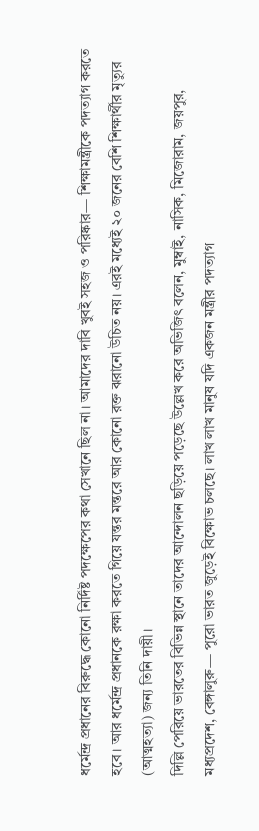ধর্মেন্দ্র প্রধানের বিরুদ্ধে কোনো নির্দিষ্ট পদক্ষেপের কথা সেখানে ছিল না। আমাদের দাবি খুবই সহজ ও পরিষ্কার— শিক্ষামন্ত্রীকে পদত্যাগ করতে হবে। আর ধর্মেন্দ্র প্রধানকে রক্ষা করতে গিয়ে যন্তর মন্তরে আর কোনো রক্ত ঝরানো উচিত নয়। এরই মধ্যেই ২০ জনের বেশি শিক্ষার্থীর মৃত্যুর (আত্মহত্যা) জন্য তিনি দায়ী।
দিল্লি পেরিয়ে ভারতের বিভিন্ন স্থানে তাদের আন্দোলন ছড়িয়ে পড়েছে উল্লেখ করে অভিজিৎ বলেন, মুম্বাই, নাসিক, মিজোরাম, জয়পুর, মধ্যপ্রদেশ, বেঙ্গালুরু— পুরো ভারত জুড়েই বিক্ষোভ চলছে। লাখ লাখ মানুষ যদি একজন মন্ত্রীর পদত্যাগ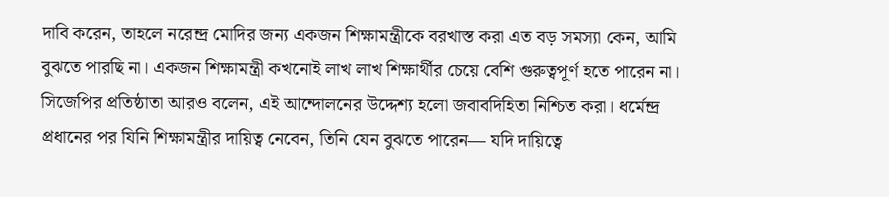দাবি করেন, তাহলে নরেন্দ্র মোদির জন্য একজন শিক্ষামন্ত্রীকে বরখাস্ত করা এত বড় সমস্যা কেন, আমি বুঝতে পারছি না। একজন শিক্ষামন্ত্রী কখনোই লাখ লাখ শিক্ষার্থীর চেয়ে বেশি গুরুত্বপূর্ণ হতে পারেন না।
সিজেপির প্রতিষ্ঠাতা আরও বলেন, এই আন্দোলনের উদ্দেশ্য হলো জবাবদিহিতা নিশ্চিত করা। ধর্মেন্দ্র প্রধানের পর যিনি শিক্ষামন্ত্রীর দায়িত্ব নেবেন, তিনি যেন বুঝতে পারেন— যদি দায়িত্বে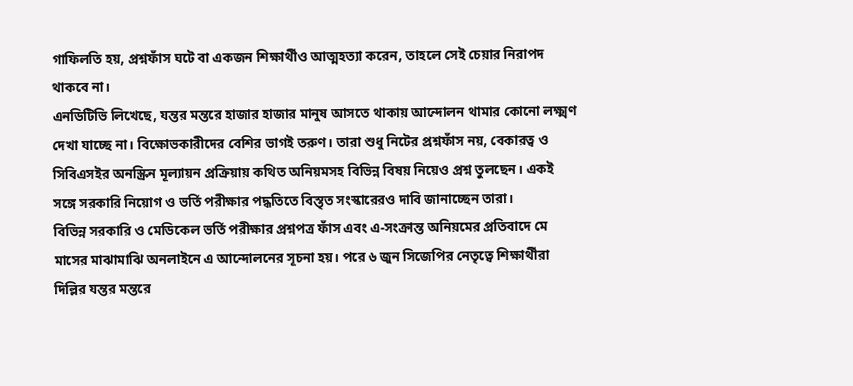গাফিলতি হয়, প্রশ্নফাঁস ঘটে বা একজন শিক্ষার্থীও আত্মহত্যা করেন, তাহলে সেই চেয়ার নিরাপদ থাকবে না।
এনডিটিভি লিখেছে, যন্তর মন্তরে হাজার হাজার মানুষ আসতে থাকায় আন্দোলন থামার কোনো লক্ষ্মণ দেখা যাচ্ছে না। বিক্ষোভকারীদের বেশির ভাগই তরুণ। তারা শুধু নিটের প্রশ্নফাঁস নয়, বেকারত্ব ও সিবিএসইর অনস্ক্রিন মূল্যায়ন প্রক্রিয়ায় কথিত অনিয়মসহ বিভিন্ন বিষয় নিয়েও প্রশ্ন তুলছেন। একই সঙ্গে সরকারি নিয়োগ ও ভর্তি পরীক্ষার পদ্ধতিতে বিস্তৃত সংস্কারেরও দাবি জানাচ্ছেন তারা।
বিভিন্ন সরকারি ও মেডিকেল ভর্তি পরীক্ষার প্রশ্নপত্র ফাঁস এবং এ-সংক্রান্ত অনিয়মের প্রতিবাদে মে মাসের মাঝামাঝি অনলাইনে এ আন্দোলনের সূচনা হয়। পরে ৬ জুন সিজেপির নেতৃত্বে শিক্ষার্থীরা দিল্লির যন্তর মন্তরে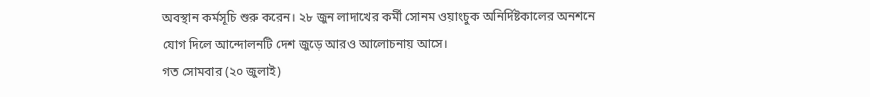অবস্থান কর্মসূচি শুরু করেন। ২৮ জুন লাদাখের কর্মী সোনম ওয়াংচুক অনির্দিষ্টকালের অনশনে যোগ দিলে আন্দোলনটি দেশ জুড়ে আরও আলোচনায় আসে।
গত সোমবার (২০ জুলাই)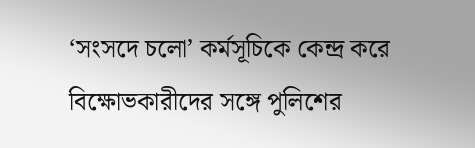‘সংসদে চলো’ কর্মসূচিকে কেন্দ্র করে বিক্ষোভকারীদের সঙ্গে পুলিশের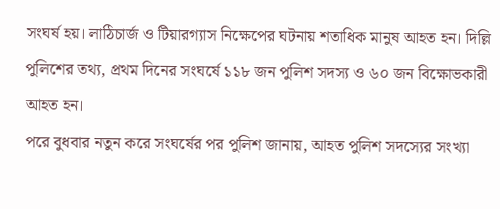সংঘর্ষ হয়। লাঠিচার্জ ও টিয়ারগ্যাস নিক্ষেপের ঘটনায় শতাধিক মানুষ আহত হন। দিল্লি পুলিশের তথ্য, প্রথম দিনের সংঘর্ষে ১১৮ জন পুলিশ সদস্য ও ৬০ জন বিক্ষোভকারী আহত হন।
পরে বুধবার নতুন করে সংঘর্ষের পর পুলিশ জানায়, আহত পুলিশ সদস্যের সংখ্যা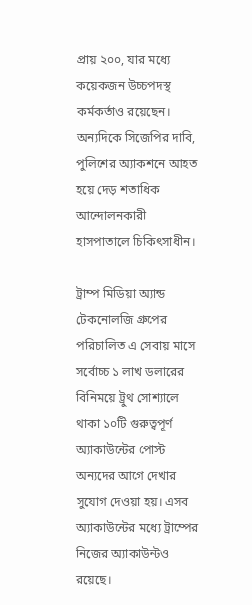প্রায় ২০০, যার মধ্যে কয়েকজন উচ্চপদস্থ কর্মকর্তাও রয়েছেন। অন্যদিকে সিজেপির দাবি, পুলিশের অ্যাকশনে আহত হয়ে দেড় শতাধিক আন্দোলনকারী হাসপাতালে চিকিৎসাধীন।

ট্রাম্প মিডিয়া অ্যান্ড টেকনোলজি গ্রুপের পরিচালিত এ সেবায় মাসে সর্বোচ্চ ১ লাখ ডলারের বিনিময়ে ট্রুথ সোশ্যালে থাকা ১০টি গুরুত্বপূর্ণ অ্যাকাউন্টের পোস্ট অন্যদের আগে দেখার সুযোগ দেওয়া হয়। এসব অ্যাকাউন্টের মধ্যে ট্রাম্পের নিজের অ্যাকাউন্টও রয়েছে।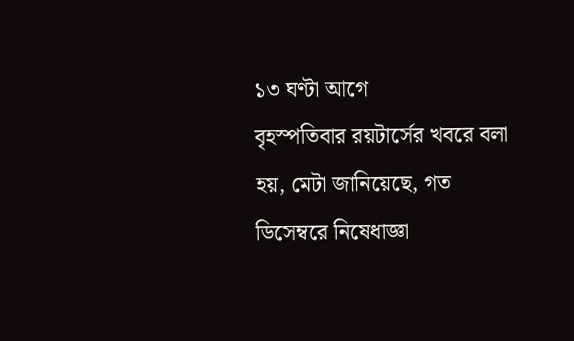১৩ ঘণ্টা আগে
বৃহস্পতিবার রয়টার্সের খবরে বলা হয়, মেটা জানিয়েছে, গত ডিসেম্বরে নিষেধাজ্ঞা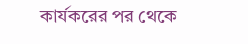কার্যকরের পর থেকে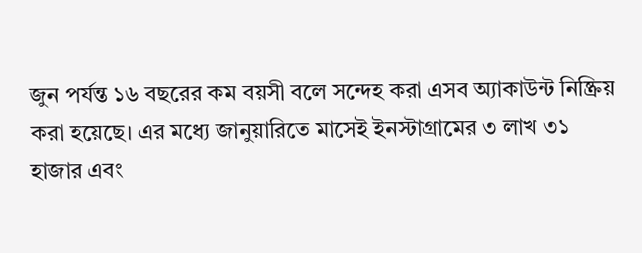জুন পর্যন্ত ১৬ বছরের কম বয়সী বলে সন্দেহ করা এসব অ্যাকাউন্ট নিষ্ক্রিয় করা হয়েছে। এর মধ্যে জানুয়ারিতে মাসেই ইনস্টাগ্রামের ৩ লাখ ৩১ হাজার এবং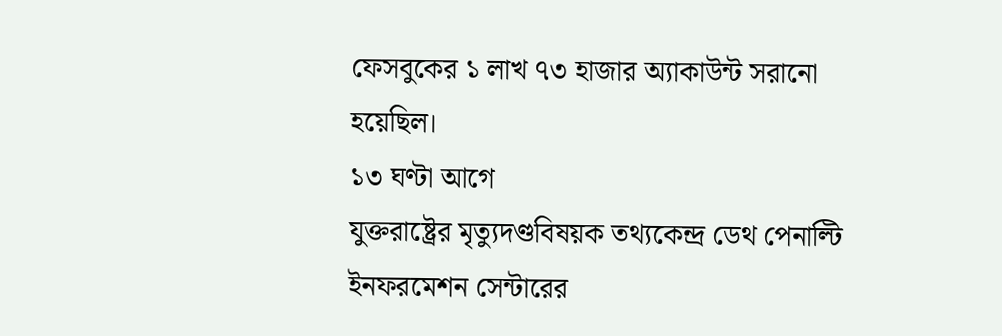ফেসবুকের ১ লাখ ৭৩ হাজার অ্যাকাউন্ট সরানো হয়েছিল।
১৩ ঘণ্টা আগে
যুক্তরাষ্ট্রের মৃত্যুদণ্ডবিষয়ক তথ্যকেন্দ্র ডেথ পেনাল্টি ইনফরমেশন সেন্টারের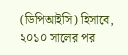(ডিপিআইসি) হিসাবে, ২০১০ সালের পর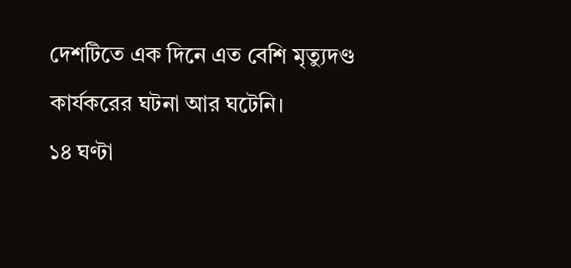দেশটিতে এক দিনে এত বেশি মৃত্যুদণ্ড কার্যকরের ঘটনা আর ঘটেনি।
১৪ ঘণ্টা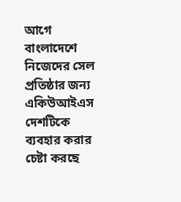আগে
বাংলাদেশে নিজেদের সেল প্রতিষ্ঠার জন্য একিউআইএস দেশটিকে ব্যবহার করার চেষ্টা করছে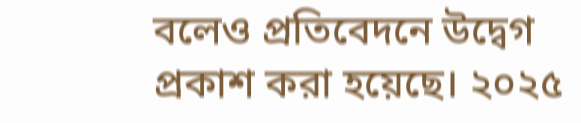বলেও প্রতিবেদনে উদ্বেগ প্রকাশ করা হয়েছে। ২০২৫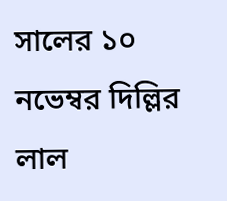সালের ১০ নভেম্বর দিল্লির লাল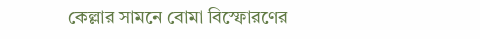কেল্লার সামনে বোমা বিস্ফোরণের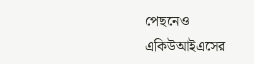পেছনেও একিউআইএসের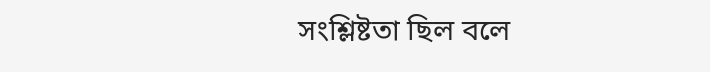সংশ্লিষ্টতা ছিল বলে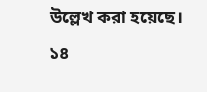উল্লেখ করা হয়েছে।
১৪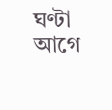ঘণ্টা আগে